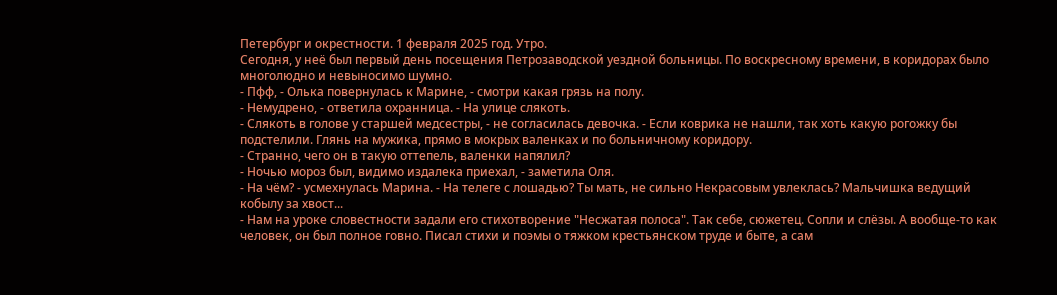Петербург и окрестности. 1 февраля 2025 год. Утро.
Сегодня, у неё был первый день посещения Петрозаводской уездной больницы. По воскресному времени, в коридорах было многолюдно и невыносимо шумно.
- Пфф, - Олька повернулась к Марине, - смотри какая грязь на полу.
- Немудрено, - ответила охранница. - На улице слякоть.
- Слякоть в голове у старшей медсестры, - не согласилась девочка. - Если коврика не нашли, так хоть какую рогожку бы подстелили. Глянь на мужика, прямо в мокрых валенках и по больничному коридору.
- Странно, чего он в такую оттепель, валенки напялил?
- Ночью мороз был, видимо издалека приехал, - заметила Оля.
- На чём? - усмехнулась Марина. - На телеге с лошадью? Ты мать, не сильно Некрасовым увлеклась? Мальчишка ведущий кобылу за хвост...
- Нам на уроке словестности задали его стихотворение "Несжатая полоса". Так себе, сюжетец. Сопли и слёзы. А вообще-то как человек, он был полное говно. Писал стихи и поэмы о тяжком крестьянском труде и быте, а сам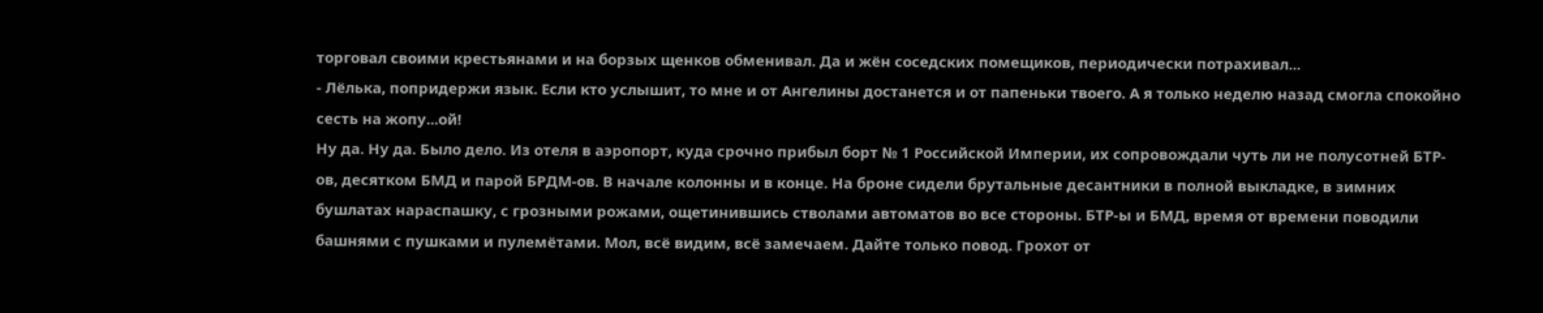торговал своими крестьянами и на борзых щенков обменивал. Да и жён соседских помещиков, периодически потрахивал...
- Лёлька, попридержи язык. Если кто услышит, то мне и от Ангелины достанется и от папеньки твоего. А я только неделю назад смогла спокойно сесть на жопу...ой!
Ну да. Ну да. Было дело. Из отеля в аэропорт, куда срочно прибыл борт № 1 Российской Империи, их сопровождали чуть ли не полусотней БТР-ов, десятком БМД и парой БРДМ-ов. В начале колонны и в конце. На броне сидели брутальные десантники в полной выкладке, в зимних бушлатах нараспашку, с грозными рожами, ощетинившись стволами автоматов во все стороны. БТР-ы и БМД, время от времени поводили башнями с пушками и пулемётами. Мол, всё видим, всё замечаем. Дайте только повод. Грохот от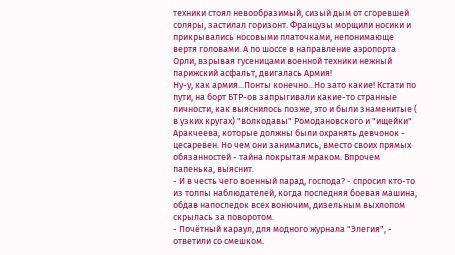техники стоял невообразимый, сизый дым от сгоревшей соляры, застилал горизонт. Французы морщили носики и прикрывались носовыми платочками, непонимающе вертя головами. А по шоссе в направление аэропорта Орли, взрывая гусеницами военной техники нежный парижский асфальт, двигалась Армия!
Ну-у, как армия...Понты конечно...Но зато какие! Кстати по пути, на борт БТР-ов запрыгивали какие-то странные личности, как выяснилось позже, это и были знаменитые ( в узких кругах) "волкодавы" Ромодановского и "ищейки" Аракчеева, которые должны были охранять девчонок - цесаревен. Но чем они занимались, вместо своих прямых обязанностей - тайна покрытая мраком. Впрочем папенька, выяснит.
- И в честь чего военный парад, господа? - спросил кто-то из толпы наблюдателей, когда последняя боевая машина, обдав напоследок всех вонючим, дизельным выхлопом скрылась за поворотом.
- Почётный караул, для модного журнала "Элегия", - ответили со смешком.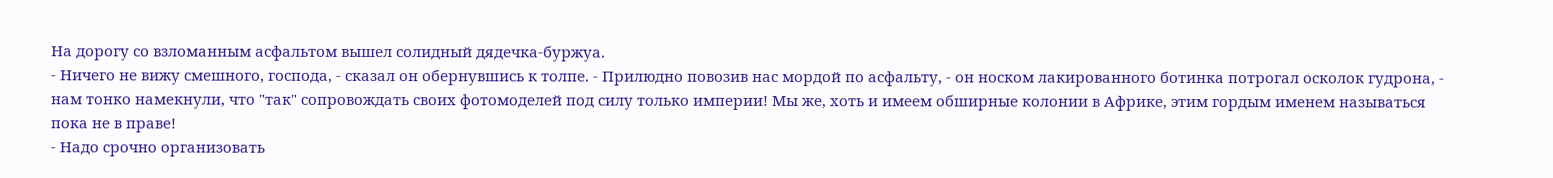На дорогу со взломанным асфальтом вышел солидный дядечка-буржуа.
- Ничего не вижу смешного, господа, - сказал он обернувшись к толпе. - Прилюдно повозив нас мордой по асфальту, - он носком лакированного ботинка потрогал осколок гудрона, - нам тонко намекнули, что "так" сопровождать своих фотомоделей под силу только империи! Мы же, хоть и имеем обширные колонии в Африке, этим гордым именем называться пока не в праве!
- Надо срочно организовать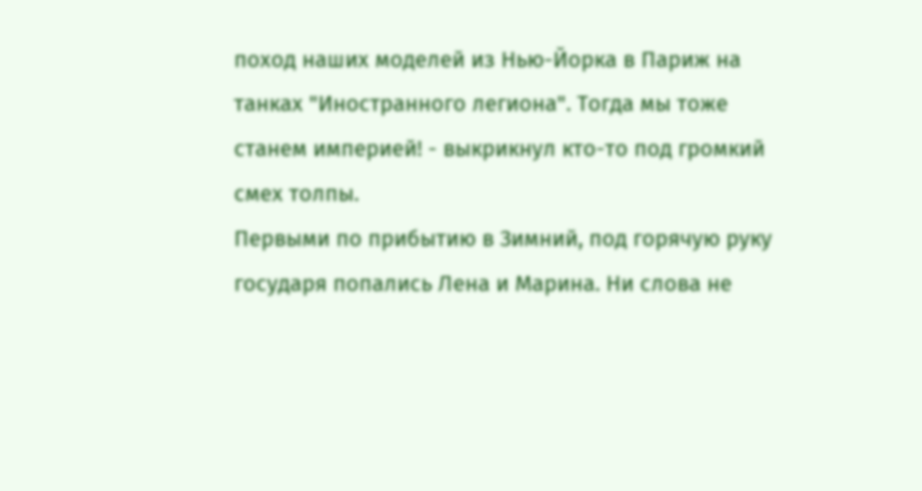поход наших моделей из Нью-Йорка в Париж на танках "Иностранного легиона". Тогда мы тоже станем империей! - выкрикнул кто-то под громкий смех толпы.
Первыми по прибытию в Зимний, под горячую руку государя попались Лена и Марина. Ни слова не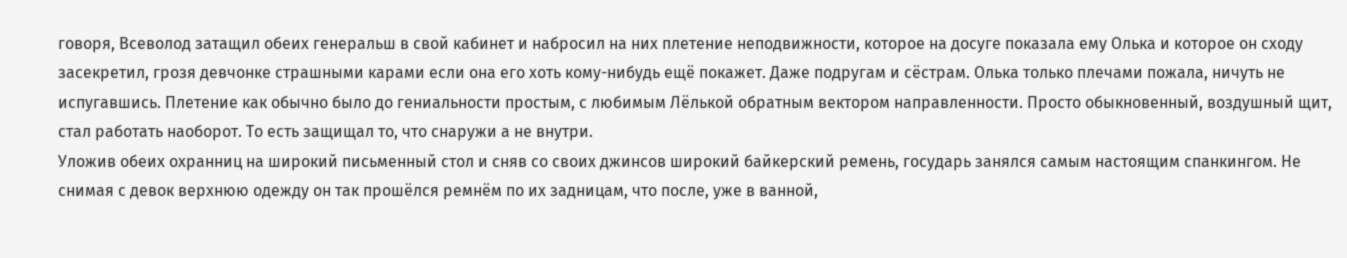говоря, Всеволод затащил обеих генеральш в свой кабинет и набросил на них плетение неподвижности, которое на досуге показала ему Олька и которое он сходу засекретил, грозя девчонке страшными карами если она его хоть кому-нибудь ещё покажет. Даже подругам и сёстрам. Олька только плечами пожала, ничуть не испугавшись. Плетение как обычно было до гениальности простым, с любимым Лёлькой обратным вектором направленности. Просто обыкновенный, воздушный щит, стал работать наоборот. То есть защищал то, что снаружи а не внутри.
Уложив обеих охранниц на широкий письменный стол и сняв со своих джинсов широкий байкерский ремень, государь занялся самым настоящим спанкингом. Не снимая с девок верхнюю одежду он так прошёлся ремнём по их задницам, что после, уже в ванной,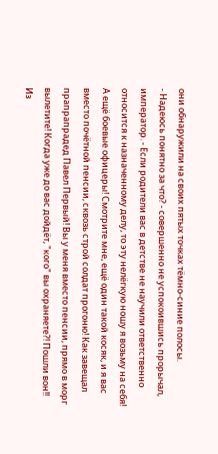они обнаружили на своих пятых точках тёмно-синие полосы.
- Надеюсь понятно за что? - совершенно не успокоившись прорычал, император. - Если родители вас в детстве не научили ответственно относится к назначенному делу, то эту нелёгкую ношу я возьму на себя! А ещё боевые офицеры! Смотрите мне, ещё один такой косяк, и я вас вместо почётной пенсии, сквозь строй солдат прогоню! Как завещал прапрапрадед Павел Первый! Вы у меня вместо пенсии, прямо в морг вылетите! Когда уже до вас дойдёт, "кого" вы охраняете?! Пошли вон!!
Из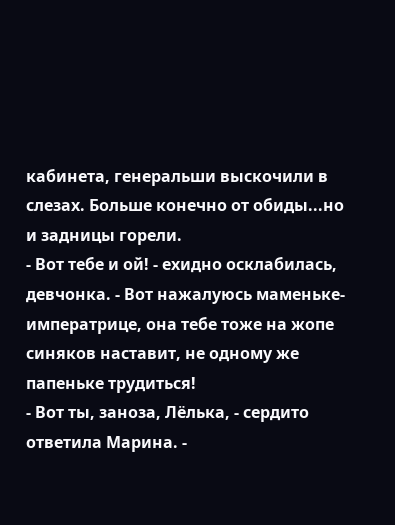кабинета, генеральши выскочили в слезах. Больше конечно от обиды...но и задницы горели.
- Вот тебе и ой! - ехидно осклабилась, девчонка. - Вот нажалуюсь маменьке-императрице, она тебе тоже на жопе синяков наставит, не одному же папеньке трудиться!
- Вот ты, заноза, Лёлька, - сердито ответила Марина. -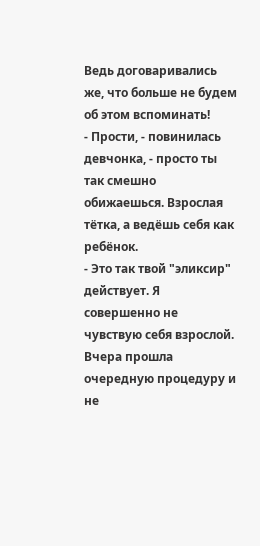Ведь договаривались же, что больше не будем об этом вспоминать!
- Прости, - повинилась девчонка, - просто ты так смешно обижаешься. Взрослая тётка, а ведёшь себя как ребёнок.
- Это так твой "эликсир" действует. Я совершенно не чувствую себя взрослой. Вчера прошла очередную процедуру и не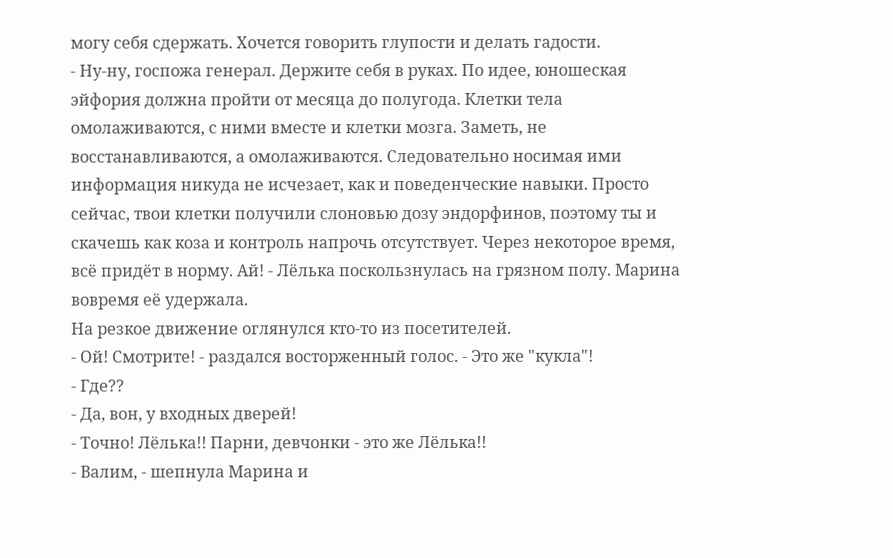могу себя сдержать. Хочется говорить глупости и делать гадости.
- Ну-ну, госпожа генерал. Держите себя в руках. По идее, юношеская эйфория должна пройти от месяца до полугода. Клетки тела омолаживаются, с ними вместе и клетки мозга. Заметь, не восстанавливаются, а омолаживаются. Следовательно носимая ими информация никуда не исчезает, как и поведенческие навыки. Просто сейчас, твои клетки получили слоновью дозу эндорфинов, поэтому ты и скачешь как коза и контроль напрочь отсутствует. Через некоторое время, всё придёт в норму. Ай! - Лёлька поскользнулась на грязном полу. Марина вовремя её удержала.
На резкое движение оглянулся кто-то из посетителей.
- Ой! Смотрите! - раздался восторженный голос. - Это же "кукла"!
- Где??
- Да, вон, у входных дверей!
- Точно! Лёлька!! Парни, девчонки - это же Лёлька!!
- Валим, - шепнула Марина и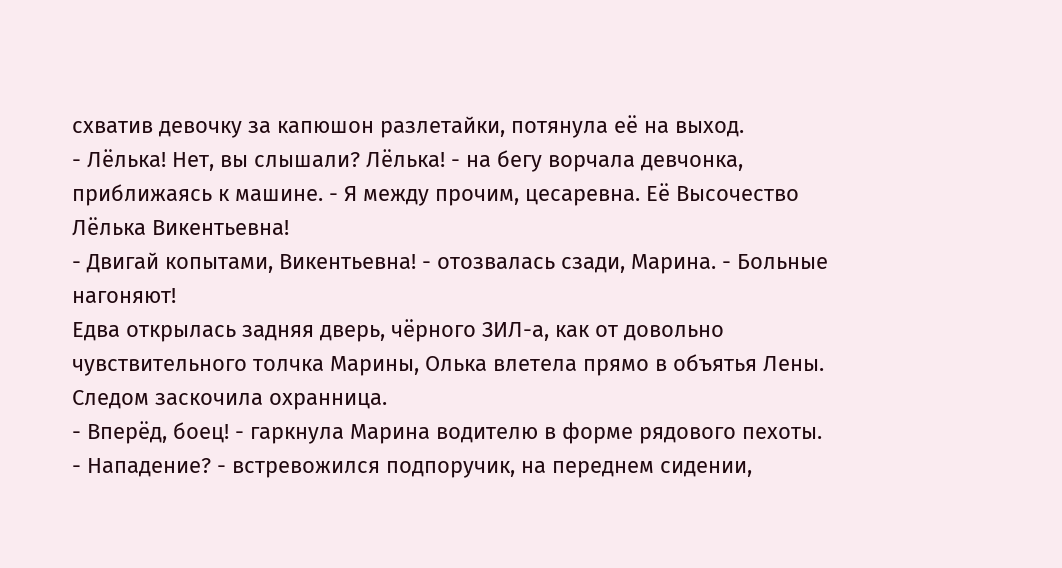схватив девочку за капюшон разлетайки, потянула её на выход.
- Лёлька! Нет, вы слышали? Лёлька! - на бегу ворчала девчонка, приближаясь к машине. - Я между прочим, цесаревна. Её Высочество Лёлька Викентьевна!
- Двигай копытами, Викентьевна! - отозвалась сзади, Марина. - Больные нагоняют!
Едва открылась задняя дверь, чёрного ЗИЛ-а, как от довольно чувствительного толчка Марины, Олька влетела прямо в объятья Лены. Следом заскочила охранница.
- Вперёд, боец! - гаркнула Марина водителю в форме рядового пехоты.
- Нападение? - встревожился подпоручик, на переднем сидении,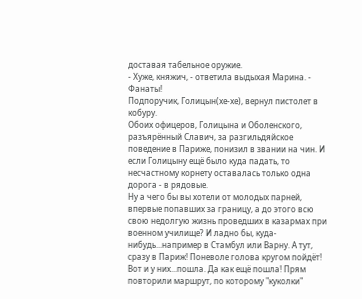доставая табельное оружие.
- Хуже, княжич, - ответила выдыхая Марина. - Фанаты!
Подпоручик, Голицын(хе-хе), вернул пистолет в кобуру.
Обоих офицеров, Голицына и Оболенского, разъярённый Славич, за разгильдяйское поведение в Париже, понизил в звании на чин. И если Голицыну ещё было куда падать, то несчастному корнету оставалась только одна дорога - в рядовые.
Ну а чего бы вы хотели от молодых парней, впервые попавших за границу, а до этого всю свою недолгую жизнь проведших в казармах при военном училище? И ладно бы, куда-нибудь...например в Стамбул или Варну. А тут, сразу в Париж! Поневоле голова кругом пойдёт! Вот и у них...пошла. Да как ещё пошла! Прям повторили маршрут, по которому "куколки"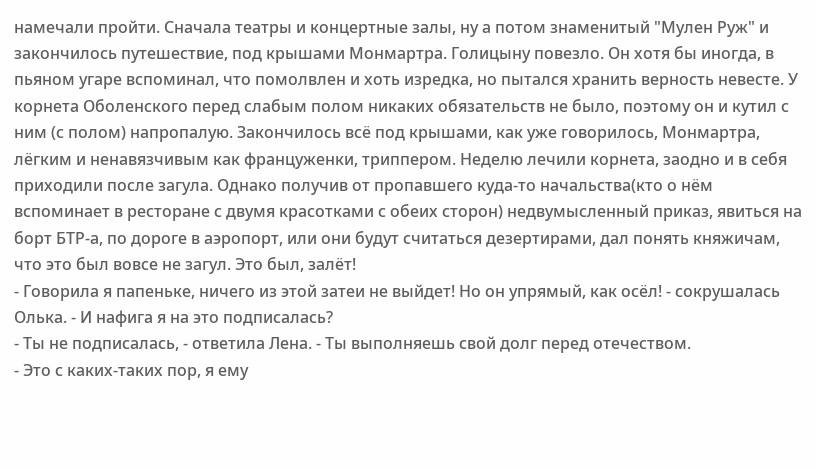намечали пройти. Сначала театры и концертные залы, ну а потом знаменитый "Мулен Руж" и закончилось путешествие, под крышами Монмартра. Голицыну повезло. Он хотя бы иногда, в пьяном угаре вспоминал, что помолвлен и хоть изредка, но пытался хранить верность невесте. У корнета Оболенского перед слабым полом никаких обязательств не было, поэтому он и кутил с ним (с полом) напропалую. Закончилось всё под крышами, как уже говорилось, Монмартра, лёгким и ненавязчивым как француженки, триппером. Неделю лечили корнета, заодно и в себя приходили после загула. Однако получив от пропавшего куда-то начальства(кто о нём вспоминает в ресторане с двумя красотками с обеих сторон) недвумысленный приказ, явиться на борт БТР-а, по дороге в аэропорт, или они будут считаться дезертирами, дал понять княжичам, что это был вовсе не загул. Это был, залёт!
- Говорила я папеньке, ничего из этой затеи не выйдет! Но он упрямый, как осёл! - сокрушалась Олька. - И нафига я на это подписалась?
- Ты не подписалась, - ответила Лена. - Ты выполняешь свой долг перед отечеством.
- Это с каких-таких пор, я ему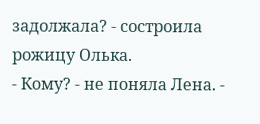задолжала? - состроила рожицу Олька.
- Кому? - не поняла Лена. -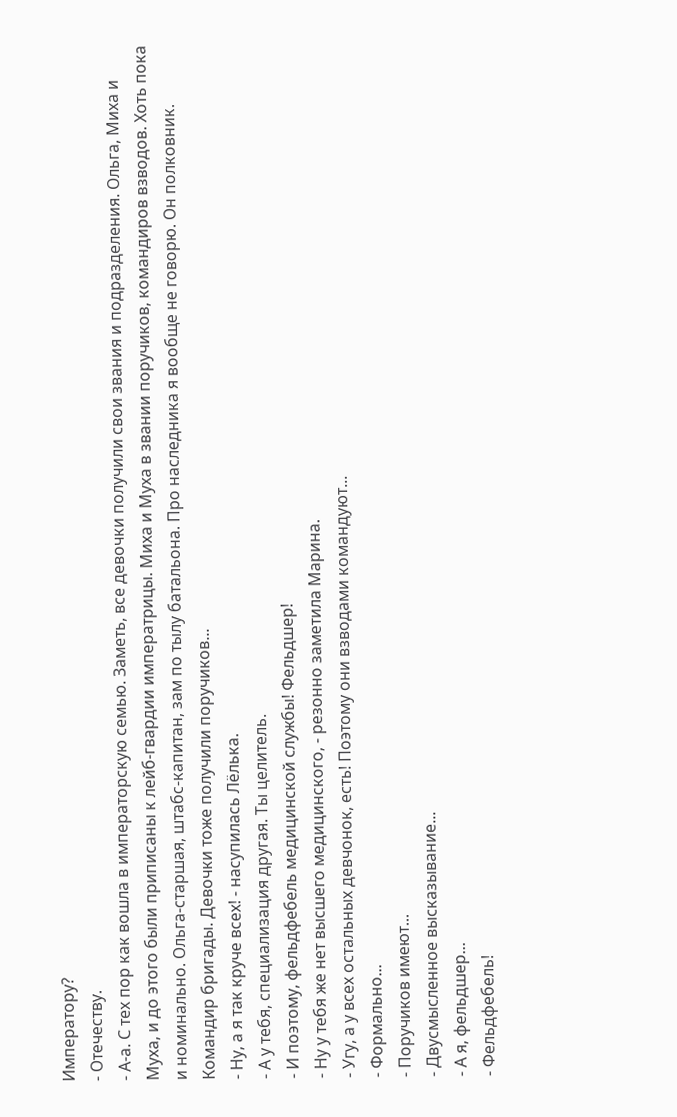Императору?
- Отечеству.
- А-а. С тех пор как вошла в императорскую семью. Заметь, все девочки получили свои звания и подразделения. Ольга, Миха и Муха, и до этого были приписаны к лейб-гвардии императрицы. Миха и Муха в звании поручиков, командиров взводов. Хоть пока и номинально. Ольга-старшая, штабс-капитан, зам по тылу батальона. Про наследника я вообще не говорю. Он полковник. Командир бригады. Девочки тоже получили поручиков...
- Ну, а я так круче всех! - насупилась Лёлька.
- А у тебя, специализация другая. Ты целитель.
- И поэтому, фельдфебель медицинской службы! Фельдшер!
- Ну у тебя же нет высшего медицинского, - резонно заметила Марина.
- Угу, а у всех остальных девчонок, есть! Поэтому они взводами командуют...
- Формально...
- Поручиков имеют...
- Двусмысленное высказывание...
- А я, фельдшер...
- Фельдфебель!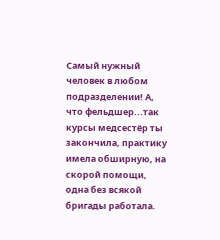Самый нужный человек в любом подразделении! А, что фельдшер...так курсы медсестёр ты закончила, практику имела обширную, на скорой помощи, одна без всякой бригады работала.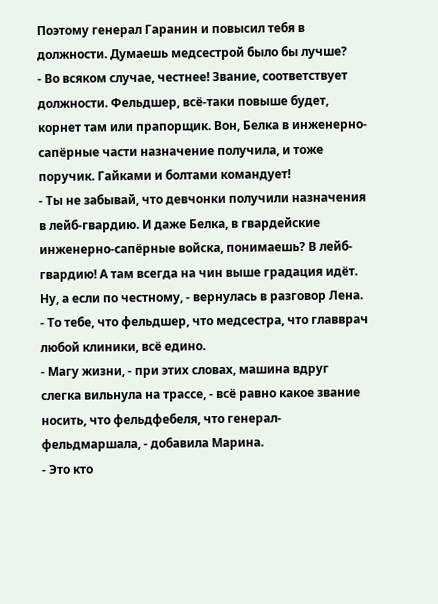Поэтому генерал Гаранин и повысил тебя в должности. Думаешь медсестрой было бы лучше?
- Во всяком случае, честнее! Звание, соответствует должности. Фельдшер, всё-таки повыше будет, корнет там или прапорщик. Вон, Белка в инженерно-сапёрные части назначение получила, и тоже поручик. Гайками и болтами командует!
- Ты не забывай, что девчонки получили назначения в лейб-гвардию. И даже Белка, в гвардейские инженерно-сапёрные войска, понимаешь? В лейб-гвардию! А там всегда на чин выше градация идёт. Ну, а если по честному, - вернулась в разговор Лена. - То тебе, что фельдшер, что медсестра, что главврач любой клиники, всё едино.
- Магу жизни, - при этих словах, машина вдруг слегка вильнула на трассе, - всё равно какое звание носить, что фельдфебеля, что генерал-фельдмаршала, - добавила Марина.
- Это кто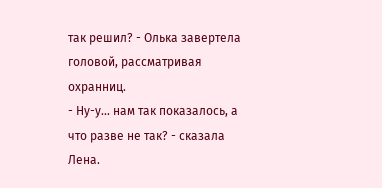так решил? - Олька завертела головой, рассматривая охранниц.
- Ну-у... нам так показалось, а что разве не так? - сказала Лена.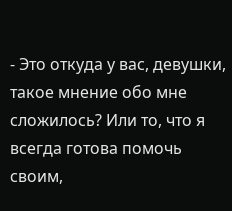- Это откуда у вас, девушки, такое мнение обо мне сложилось? Или то, что я всегда готова помочь своим,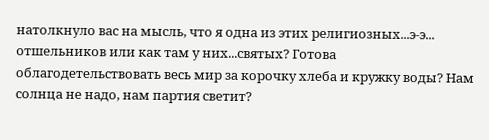натолкнуло вас на мысль, что я одна из этих религиозных...э-э... отшельников или как там у них...святых? Готова облагодетельствовать весь мир за корочку хлеба и кружку воды? Нам солнца не надо, нам партия светит?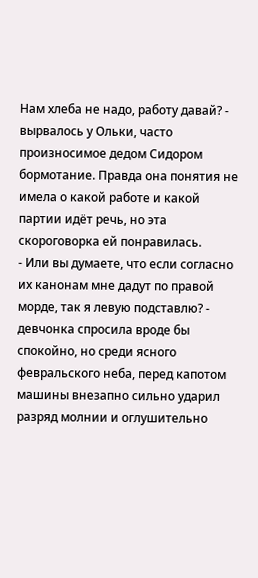Нам хлеба не надо, работу давай? - вырвалось у Ольки, часто произносимое дедом Сидором бормотание. Правда она понятия не имела о какой работе и какой партии идёт речь, но эта скороговорка ей понравилась.
- Или вы думаете, что если согласно их канонам мне дадут по правой морде, так я левую подставлю? - девчонка спросила вроде бы спокойно, но среди ясного февральского неба, перед капотом машины внезапно сильно ударил разряд молнии и оглушительно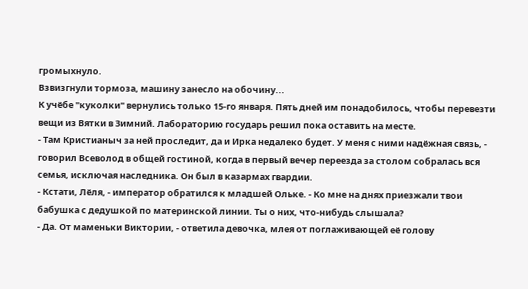громыхнуло.
Взвизгнули тормоза, машину занесло на обочину...
К учёбе "куколки" вернулись только 15-го января. Пять дней им понадобилось, чтобы перевезти вещи из Вятки в Зимний. Лабораторию государь решил пока оставить на месте.
- Там Кристианыч за ней проследит, да и Ирка недалеко будет. У меня с ними надёжная связь, - говорил Всеволод в общей гостиной, когда в первый вечер переезда за столом собралась вся семья, исключая наследника. Он был в казармах гвардии.
- Кстати, Лёля, - император обратился к младшей Ольке. - Ко мне на днях приезжали твои бабушка с дедушкой по материнской линии. Ты о них, что-нибудь слышала?
- Да. От маменьки Виктории, - ответила девочка, млея от поглаживающей её голову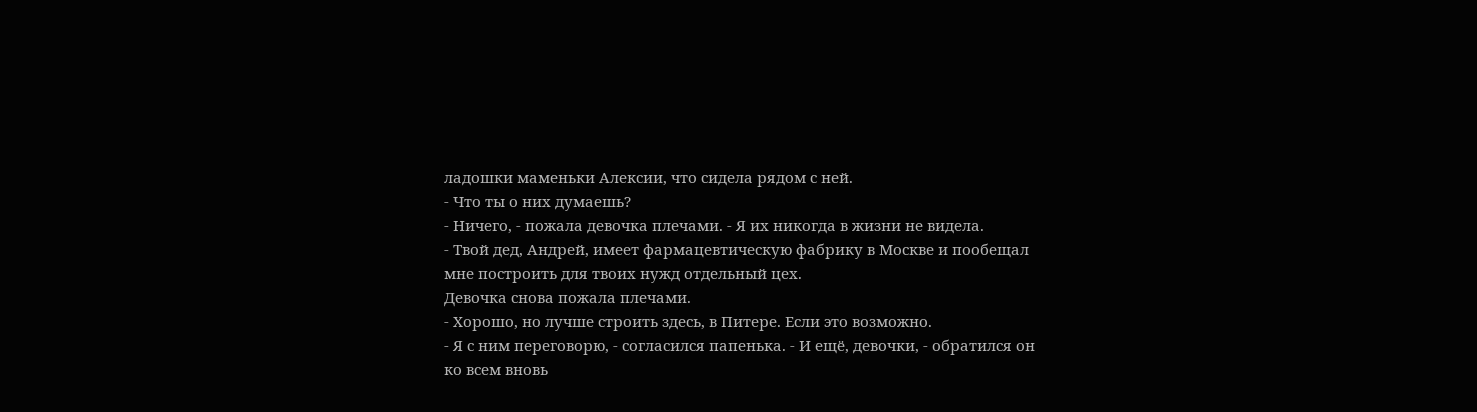ладошки маменьки Алексии, что сидела рядом с ней.
- Что ты о них думаешь?
- Ничего, - пожала девочка плечами. - Я их никогда в жизни не видела.
- Твой дед, Андрей, имеет фармацевтическую фабрику в Москве и пообещал мне построить для твоих нужд отдельный цех.
Девочка снова пожала плечами.
- Хорошо, но лучше строить здесь, в Питере. Если это возможно.
- Я с ним переговорю, - согласился папенька. - И ещё, девочки, - обратился он ко всем вновь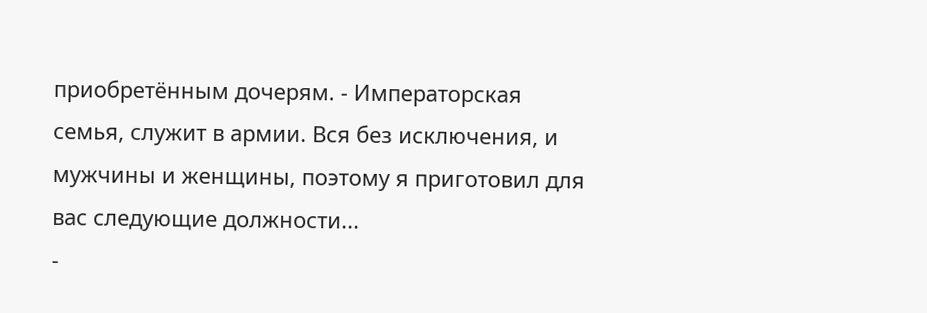приобретённым дочерям. - Императорская семья, служит в армии. Вся без исключения, и мужчины и женщины, поэтому я приготовил для вас следующие должности...
-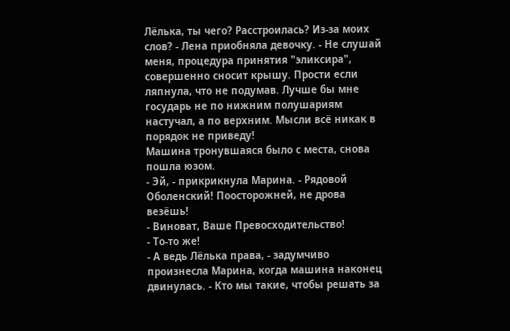Лёлька, ты чего? Расстроилась? Из-за моих слов? - Лена приобняла девочку. - Не слушай меня, процедура принятия "эликсира", совершенно сносит крышу. Прости если ляпнула, что не подумав. Лучше бы мне государь не по нижним полушариям настучал, а по верхним. Мысли всё никак в порядок не приведу!
Машина тронувшаяся было с места, снова пошла юзом.
- Эй, - прикрикнула Марина. - Рядовой Оболенский! Поосторожней, не дрова везёшь!
- Виноват, Ваше Превосходительство!
- То-то же!
- А ведь Лёлька права, - задумчиво произнесла Марина, когда машина наконец двинулась. - Кто мы такие, чтобы решать за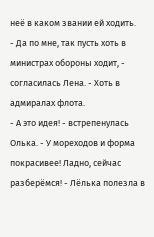неё в каком звании ей ходить.
- Да по мне, так пусть хоть в министрах обороны ходит, - согласилась Лена. - Хоть в адмиралах флота.
- А это идея! - встрепенулась Олька. - У мореходов и форма покрасивее! Ладно, сейчас разберёмся! - Лёлька полезла в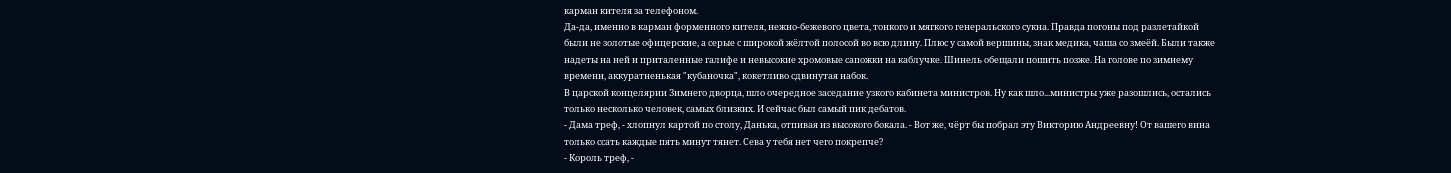карман кителя за телефоном.
Да-да, именно в карман форменного кителя, нежно-бежевого цвета, тонкого и мягкого генеральского сукна. Правда погоны под разлетайкой были не золотые офицерские, а серые с широкой жёлтой полосой во всю длину. Плюс у самой вершины, знак медика, чаша со змеёй. Были также надеты на ней и приталенные галифе и невысокие хромовые сапожки на каблучке. Шинель обещали пошить позже. На голове по зимнему времени, аккуратненькая "кубаночка", кокетливо сдвинутая набок.
В царской концелярии Зимнего дворца, шло очередное заседание узкого кабинета министров. Ну как шло...министры уже разошлись, остались только несколько человек, самых близких. И сейчас был самый пик дебатов.
- Дама треф, - хлопнул картой по столу, Данька, отпивая из высокого бокала. - Вот же, чёрт бы побрал эту Викторию Андреевну! От вашего вина только ссать каждые пять минут тянет. Сева у тебя нет чего покрепче?
- Король треф, -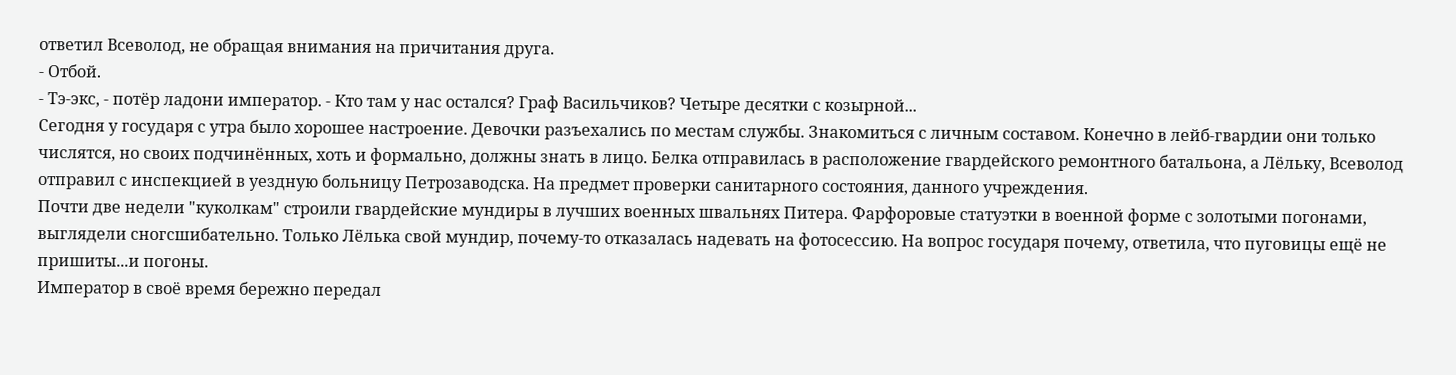ответил Всеволод, не обращая внимания на причитания друга.
- Отбой.
- Тэ-экс, - потёр ладони император. - Кто там у нас остался? Граф Васильчиков? Четыре десятки с козырной...
Сегодня у государя с утра было хорошее настроение. Девочки разъехались по местам службы. Знакомиться с личным составом. Конечно в лейб-гвардии они только числятся, но своих подчинённых, хоть и формально, должны знать в лицо. Белка отправилась в расположение гвардейского ремонтного батальона, а Лёльку, Всеволод отправил с инспекцией в уездную больницу Петрозаводска. На предмет проверки санитарного состояния, данного учреждения.
Почти две недели "куколкам" строили гвардейские мундиры в лучших военных швальнях Питера. Фарфоровые статуэтки в военной форме с золотыми погонами, выглядели сногсшибательно. Только Лёлька свой мундир, почему-то отказалась надевать на фотосессию. На вопрос государя почему, ответила, что пуговицы ещё не пришиты...и погоны.
Император в своё время бережно передал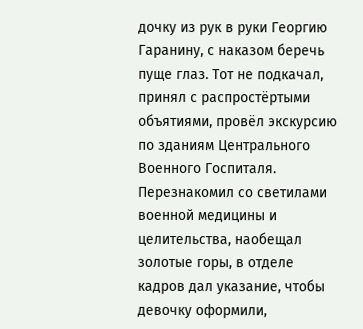дочку из рук в руки Георгию Гаранину, с наказом беречь пуще глаз. Тот не подкачал, принял с распростёртыми объятиями, провёл экскурсию по зданиям Центрального Военного Госпиталя. Перезнакомил со светилами военной медицины и целительства, наобещал золотые горы, в отделе кадров дал указание, чтобы девочку оформили,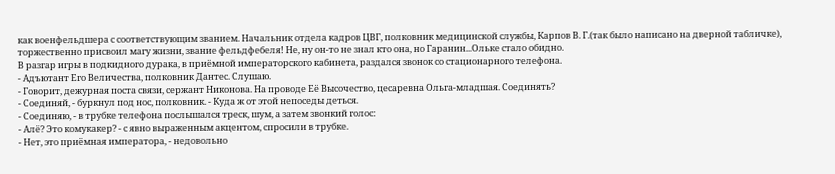как военфельдшера с соответствующим званием. Начальник отдела кадров ЦВГ, полковник медицинской службы, Карпов В. Г.(так было написано на дверной табличке), торжественно присвоил магу жизни, звание фельдфебеля! Не, ну он-то не знал кто она, но Гаранин...Ольке стало обидно.
В разгар игры в подкидного дурака, в приёмной императорского кабинета, раздался звонок со стационарного телефона.
- Адъютант Его Величества, полковник Дантес. Слушаю.
- Говорит, дежурная поста связи, сержант Никонова. На проводе Её Высочество, цесаревна Ольга-младшая. Соединять?
- Соединяй, - буркнул под нос, полковник. - Куда ж от этой непоседы деться.
- Соединяю, - в трубке телефона послышался треск, шум, а затем звонкий голос:
- Алё? Это комукакер? - с явно выраженным акцентом, спросили в трубке.
- Нет, это приёмная императора, - недовольно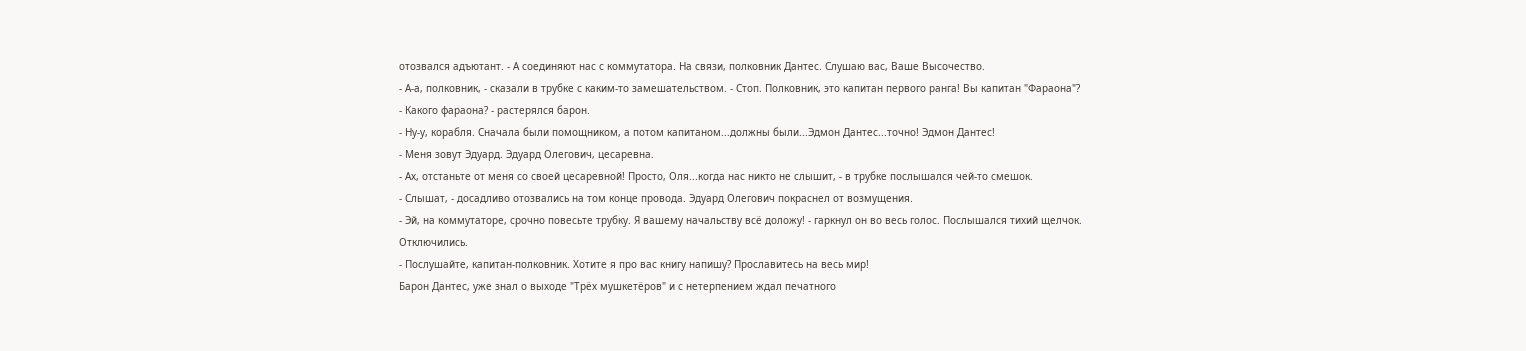отозвался адъютант. - А соединяют нас с коммутатора. На связи, полковник Дантес. Слушаю вас, Ваше Высочество.
- А-а, полковник, - сказали в трубке с каким-то замешательством. - Стоп. Полковник, это капитан первого ранга! Вы капитан "Фараона"?
- Какого фараона? - растерялся барон.
- Ну-у, корабля. Сначала были помощником, а потом капитаном...должны были...Эдмон Дантес...точно! Эдмон Дантес!
- Меня зовут Эдуард. Эдуард Олегович, цесаревна.
- Ах, отстаньте от меня со своей цесаревной! Просто, Оля...когда нас никто не слышит, - в трубке послышался чей-то смешок.
- Слышат, - досадливо отозвались на том конце провода. Эдуард Олегович покраснел от возмущения.
- Эй, на коммутаторе, срочно повесьте трубку. Я вашему начальству всё доложу! - гаркнул он во весь голос. Послышался тихий щелчок. Отключились.
- Послушайте, капитан-полковник. Хотите я про вас книгу напишу? Прославитесь на весь мир!
Барон Дантес, уже знал о выходе "Трёх мушкетёров" и с нетерпением ждал печатного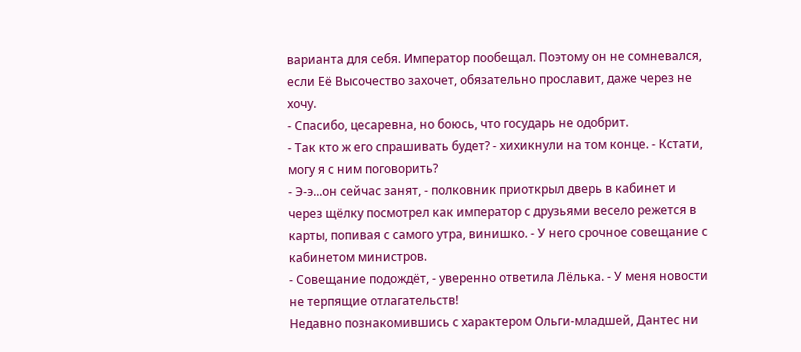варианта для себя. Император пообещал. Поэтому он не сомневался, если Её Высочество захочет, обязательно прославит, даже через не хочу.
- Спасибо, цесаревна, но боюсь, что государь не одобрит.
- Так кто ж его спрашивать будет? - хихикнули на том конце. - Кстати, могу я с ним поговорить?
- Э-э...он сейчас занят, - полковник приоткрыл дверь в кабинет и через щёлку посмотрел как император с друзьями весело режется в карты, попивая с самого утра, винишко. - У него срочное совещание с кабинетом министров.
- Совещание подождёт, - уверенно ответила Лёлька. - У меня новости не терпящие отлагательств!
Недавно познакомившись с характером Ольги-младшей, Дантес ни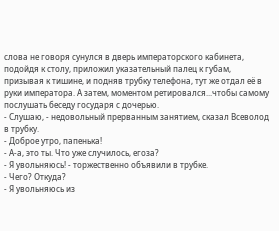слова не говоря сунулся в дверь императорского кабинета, подойдя к столу, приложил указательный палец к губам, призывая к тишине, и подняв трубку телефона, тут же отдал её в руки императора. А затем, моментом ретировался...чтобы самому послушать беседу государя с дочерью.
- Слушаю, - недовольный прерванным занятием, сказал Всеволод в трубку.
- Доброе утро, папенька!
- А-а, это ты. Что уже случилось, егоза?
- Я увольняюсь! - торжественно объявили в трубке.
- Чего? Откуда?
- Я увольняюсь из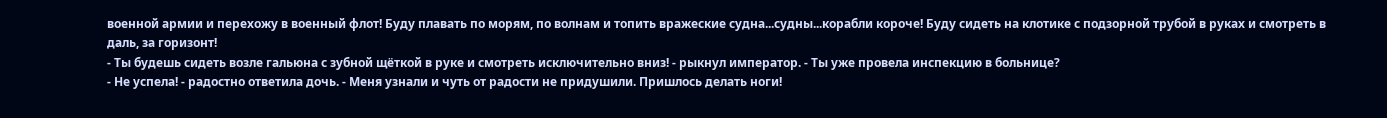военной армии и перехожу в военный флот! Буду плавать по морям, по волнам и топить вражеские судна...судны...корабли короче! Буду сидеть на клотике с подзорной трубой в руках и смотреть в даль, за горизонт!
- Ты будешь сидеть возле гальюна с зубной щёткой в руке и смотреть исключительно вниз! - рыкнул император. - Ты уже провела инспекцию в больнице?
- Не успела! - радостно ответила дочь. - Меня узнали и чуть от радости не придушили. Пришлось делать ноги!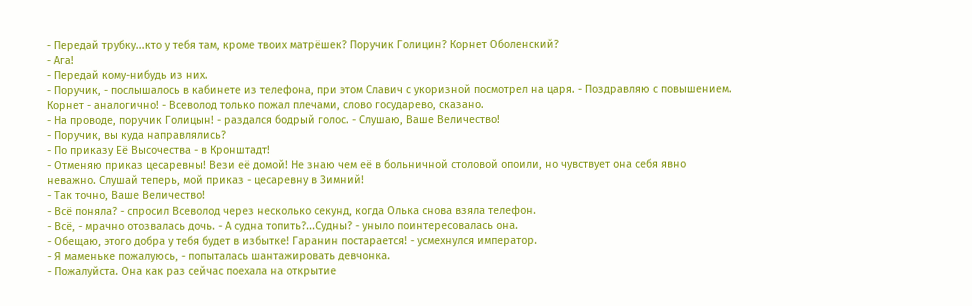- Передай трубку...кто у тебя там, кроме твоих матрёшек? Поручик Голицин? Корнет Оболенский?
- Ага!
- Передай кому-нибудь из них.
- Поручик, - послышалось в кабинете из телефона, при этом Славич с укоризной посмотрел на царя. - Поздравляю с повышением. Корнет - аналогично! - Всеволод только пожал плечами, слово государево, сказано.
- На проводе, поручик Голицын! - раздался бодрый голос. - Слушаю, Ваше Величество!
- Поручик, вы куда направлялись?
- По приказу Её Высочества - в Кронштадт!
- Отменяю приказ цесаревны! Вези её домой! Не знаю чем её в больничной столовой опоили, но чувствует она себя явно неважно. Слушай теперь, мой приказ - цесаревну в Зимний!
- Так точно, Ваше Величество!
- Всё поняла? - спросил Всеволод через несколько секунд, когда Олька снова взяла телефон.
- Всё, - мрачно отозвалась дочь. - А судна топить?...Судны? - уныло поинтересовалась она.
- Обещаю, этого добра у тебя будет в избытке! Гаранин постарается! - усмехнулся император.
- Я маменьке пожалуюсь, - попыталась шантажировать девчонка.
- Пожалуйста. Она как раз сейчас поехала на открытие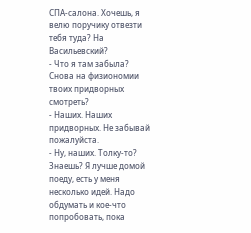СПА-салона. Хочешь, я велю поручику отвезти тебя туда? На Васильевский?
- Что я там забыла? Снова на физиономии твоих придворных смотреть?
- Наших. Наших придворных. Не забывай пожалуйста.
- Ну, наших. Толку-то? Знаешь? Я лучше домой поеду, есть у меня несколько идей. Надо обдумать и кое-что попробовать, пока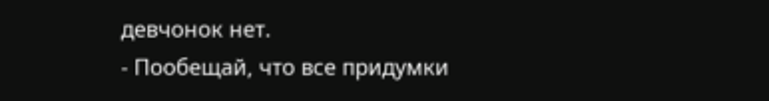девчонок нет.
- Пообещай, что все придумки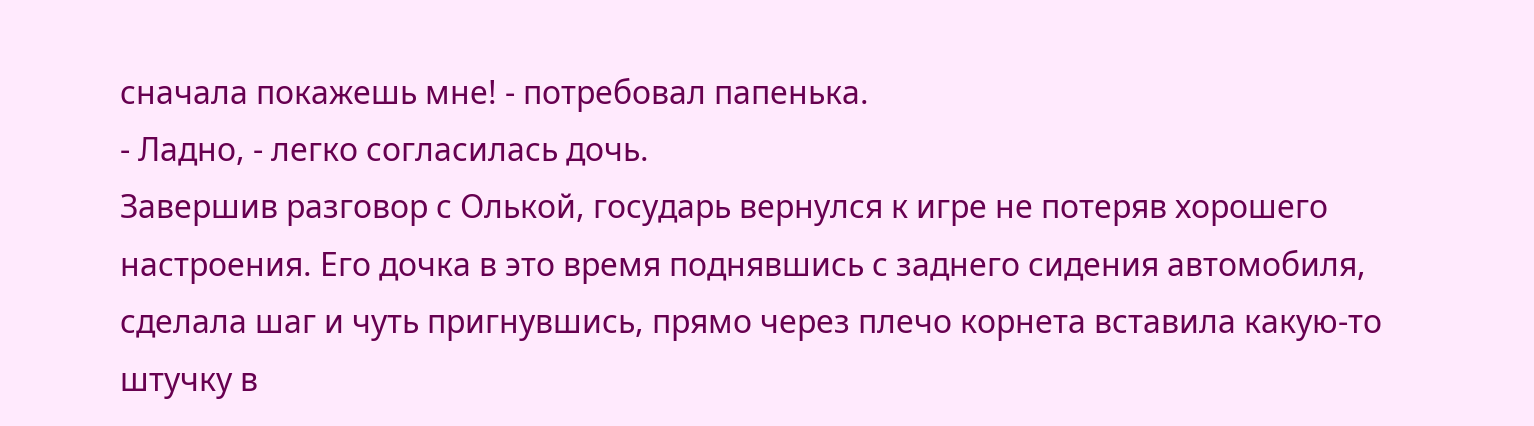сначала покажешь мне! - потребовал папенька.
- Ладно, - легко согласилась дочь.
Завершив разговор с Олькой, государь вернулся к игре не потеряв хорошего настроения. Его дочка в это время поднявшись с заднего сидения автомобиля, сделала шаг и чуть пригнувшись, прямо через плечо корнета вставила какую-то штучку в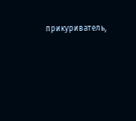прикуриватель,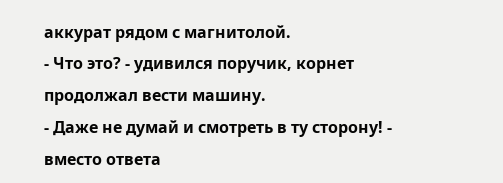аккурат рядом с магнитолой.
- Что это? - удивился поручик, корнет продолжал вести машину.
- Даже не думай и смотреть в ту сторону! - вместо ответа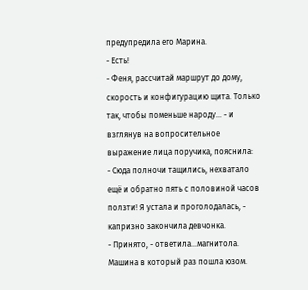предупредила его Марина.
- Есть!
- Феня, рассчитай маршрут до дому, скорость и конфигурацию щита. Только так, чтобы поменьше народу... - и взглянув на вопросительное выражение лица поручика, пояснила:
- Сюда полночи тащились, нехватало ещё и обратно пять с половиной часов ползти! Я устала и проголодалась, - капризно закончила девчонка.
- Принято, - ответила...магнитола.
Машина в который раз пошла юзом.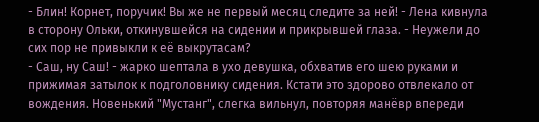- Блин! Корнет, поручик! Вы же не первый месяц следите за ней! - Лена кивнула в сторону Ольки, откинувшейся на сидении и прикрывшей глаза. - Неужели до сих пор не привыкли к её выкрутасам?
- Саш, ну Саш! - жарко шептала в ухо девушка, обхватив его шею руками и прижимая затылок к подголовнику сидения. Кстати это здорово отвлекало от вождения. Новенький "Мустанг", слегка вильнул, повторяя манёвр впереди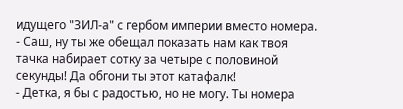идущего "ЗИЛ-а" с гербом империи вместо номера.
- Саш, ну ты же обещал показать нам как твоя тачка набирает сотку за четыре с половиной секунды! Да обгони ты этот катафалк!
- Детка, я бы с радостью, но не могу. Ты номера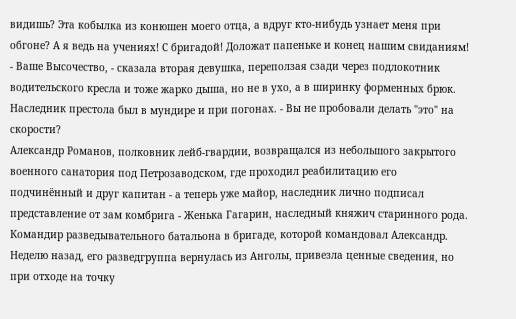видишь? Эта кобылка из конюшен моего отца, а вдруг кто-нибудь узнает меня при обгоне? А я ведь на учениях! С бригадой! Доложат папеньке и конец нашим свиданиям!
- Ваше Высочество, - сказала вторая девушка, переползая сзади через подлокотник водительского кресла и тоже жарко дыша, но не в ухо, а в ширинку форменных брюк. Наследник престола был в мундире и при погонах. - Вы не пробовали делать "это" на скорости?
Александр Романов, полковник лейб-гвардии, возвращался из небольшого закрытого военного санатория под Петрозаводском, где проходил реабилитацию его подчинённый и друг капитан - а теперь уже майор, наследник лично подписал представление от зам комбрига - Женька Гагарин, наследный княжич старинного рода. Командир разведывательного батальона в бригаде, которой командовал Александр.
Неделю назад, его разведгруппа вернулась из Анголы, привезла ценные сведения, но при отходе на точку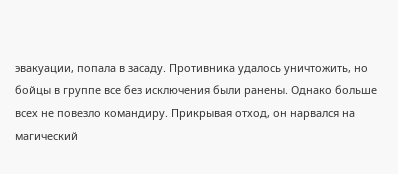эвакуации, попала в засаду. Противника удалось уничтожить, но бойцы в группе все без исключения были ранены. Однако больше всех не повезло командиру. Прикрывая отход, он нарвался на магический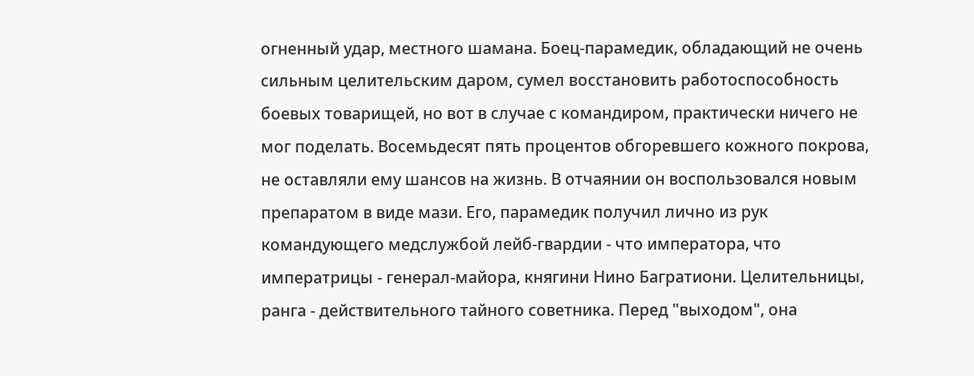огненный удар, местного шамана. Боец-парамедик, обладающий не очень сильным целительским даром, сумел восстановить работоспособность боевых товарищей, но вот в случае с командиром, практически ничего не мог поделать. Восемьдесят пять процентов обгоревшего кожного покрова, не оставляли ему шансов на жизнь. В отчаянии он воспользовался новым препаратом в виде мази. Его, парамедик получил лично из рук командующего медслужбой лейб-гвардии - что императора, что императрицы - генерал-майора, княгини Нино Багратиони. Целительницы, ранга - действительного тайного советника. Перед "выходом", она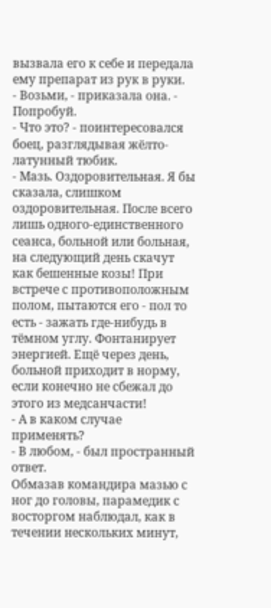вызвала его к себе и передала ему препарат из рук в руки.
- Возьми, - приказала она. - Попробуй.
- Что это? - поинтересовался боец, разглядывая жёлто-латунный тюбик.
- Мазь. Оздоровительная. Я бы сказала, слишком оздоровительная. После всего лишь одного-единственного сеанса, больной или больная, на следующий день скачут как бешенные козы! При встрече с противоположным полом, пытаются его - пол то есть - зажать где-нибудь в тёмном углу. Фонтанирует энергией. Ещё через день, больной приходит в норму, если конечно не сбежал до этого из медсанчасти!
- А в каком случае применять?
- В любом, - был пространный ответ.
Обмазав командира мазью с ног до головы, парамедик с восторгом наблюдал, как в течении нескольких минут,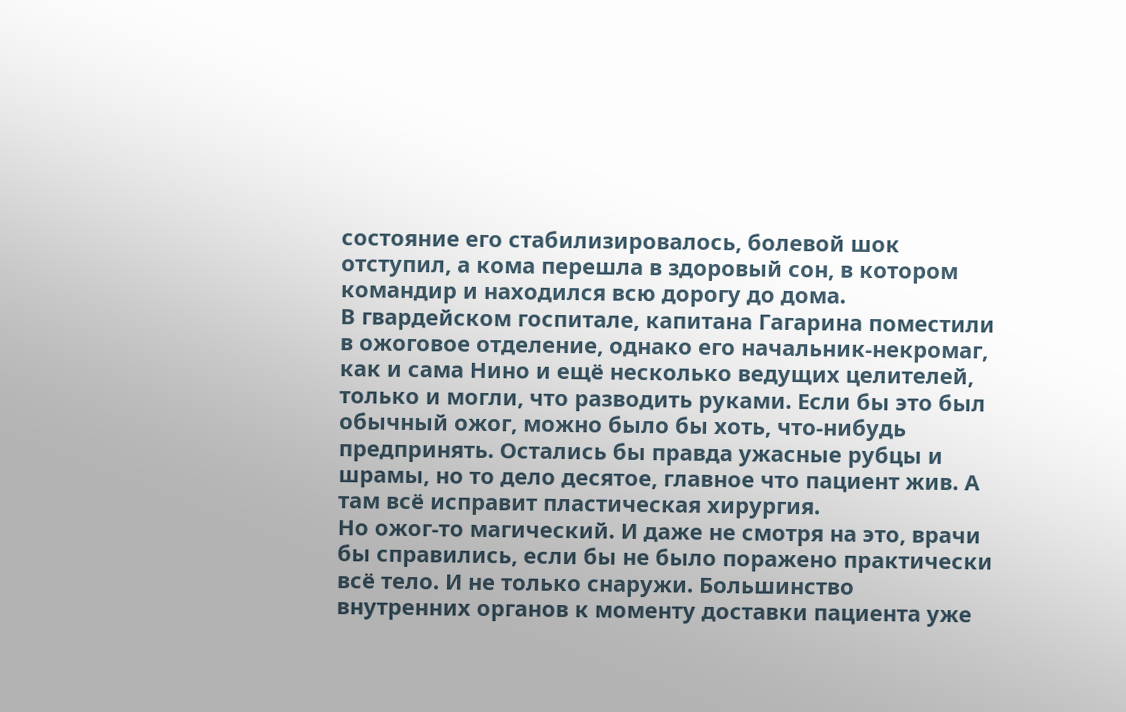состояние его стабилизировалось, болевой шок отступил, а кома перешла в здоровый сон, в котором командир и находился всю дорогу до дома.
В гвардейском госпитале, капитана Гагарина поместили в ожоговое отделение, однако его начальник-некромаг, как и сама Нино и ещё несколько ведущих целителей, только и могли, что разводить руками. Если бы это был обычный ожог, можно было бы хоть, что-нибудь предпринять. Остались бы правда ужасные рубцы и шрамы, но то дело десятое, главное что пациент жив. А там всё исправит пластическая хирургия.
Но ожог-то магический. И даже не смотря на это, врачи бы справились, если бы не было поражено практически всё тело. И не только снаружи. Большинство внутренних органов к моменту доставки пациента уже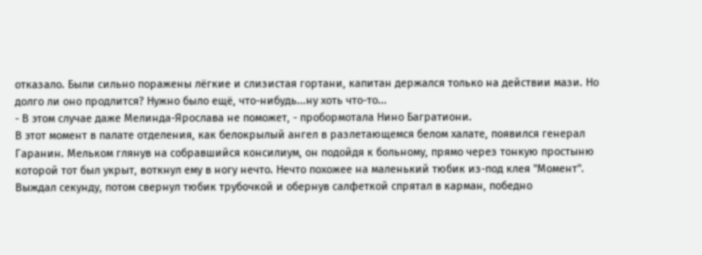отказало. Были сильно поражены лёгкие и слизистая гортани, капитан держался только на действии мази. Но долго ли оно продлится? Нужно было ещё, что-нибудь...ну хоть что-то...
- В этом случае даже Мелинда-Ярослава не поможет, - пробормотала Нино Багратиони.
В этот момент в палате отделения, как белокрылый ангел в разлетающемся белом халате, появился генерал Гаранин. Мельком глянув на собравшийся консилиум, он подойдя к больному, прямо через тонкую простыню которой тот был укрыт, воткнул ему в ногу нечто. Нечто похожее на маленький тюбик из-под клея "Момент". Выждал секунду, потом свернул тюбик трубочкой и обернув салфеткой спрятал в карман, победно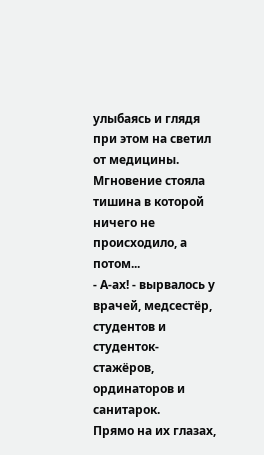улыбаясь и глядя при этом на светил от медицины.
Мгновение стояла тишина в которой ничего не происходило, а потом...
- А-ах! - вырвалось у врачей, медсестёр, студентов и студенток-стажёров, ординаторов и санитарок.
Прямо на их глазах,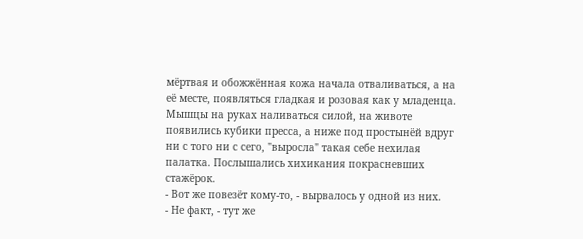мёртвая и обожжённая кожа начала отваливаться, а на её месте, появляться гладкая и розовая как у младенца. Мышцы на руках наливаться силой, на животе появились кубики пресса, а ниже под простынёй вдруг ни с того ни с сего, "выросла" такая себе нехилая палатка. Послышались хихикания покрасневших стажёрок.
- Вот же повезёт кому-то, - вырвалось у одной из них.
- Не факт, - тут же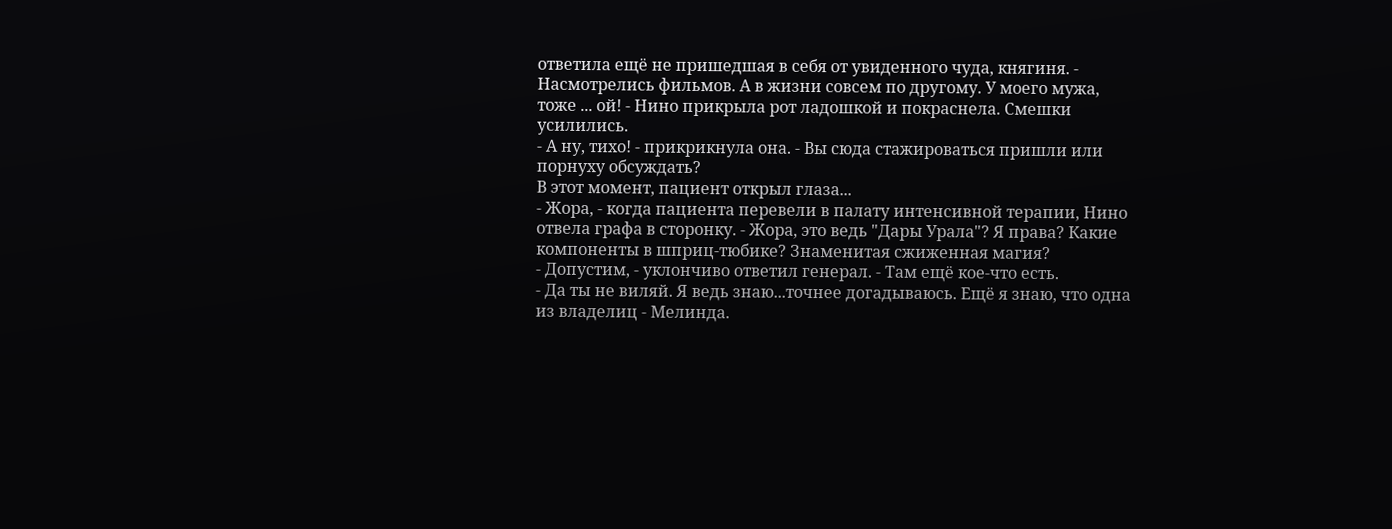ответила ещё не пришедшая в себя от увиденного чуда, княгиня. - Насмотрелись фильмов. А в жизни совсем по другому. У моего мужа, тоже ... ой! - Нино прикрыла рот ладошкой и покраснела. Смешки усилились.
- А ну, тихо! - прикрикнула она. - Вы сюда стажироваться пришли или порнуху обсуждать?
В этот момент, пациент открыл глаза...
- Жора, - когда пациента перевели в палату интенсивной терапии, Нино отвела графа в сторонку. - Жора, это ведь "Дары Урала"? Я права? Какие компоненты в шприц-тюбике? Знаменитая сжиженная магия?
- Допустим, - уклончиво ответил генерал. - Там ещё кое-что есть.
- Да ты не виляй. Я ведь знаю...точнее догадываюсь. Ещё я знаю, что одна из владелиц - Мелинда.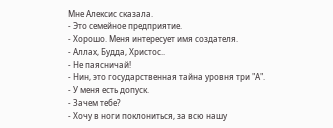Мне Алексис сказала.
- Это семейное предприятие.
- Хорошо. Меня интересует имя создателя.
- Аллах, Будда, Христос..
- Не паясничай!
- Нин, это государственная тайна уровня три "А".
- У меня есть допуск.
- Зачем тебе?
- Хочу в ноги поклониться, за всю нашу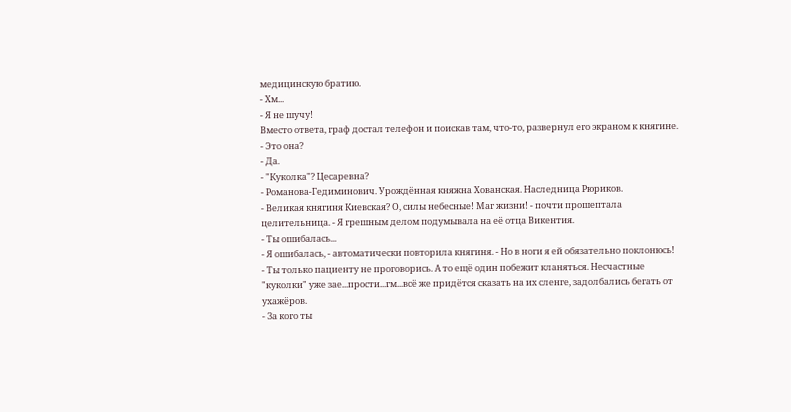медицинскую братию.
- Хм...
- Я не шучу!
Вместо ответа, граф достал телефон и поискав там, что-то, развернул его экраном к княгине.
- Это она?
- Да.
- "Куколка"? Цесаревна?
- Романова-Гедиминович. Урождённая княжна Хованская. Наследница Рюриков.
- Великая княгиня Киевская? О, силы небесные! Маг жизни! - почти прошептала целительница. - Я грешным делом подумывала на её отца Викентия.
- Ты ошибалась...
- Я ошибалась, - автоматически повторила княгиня. - Но в ноги я ей обязательно поклонюсь!
- Ты только пациенту не проговорись. А то ещё один побежит кланяться. Несчастные "куколки" уже зае...прости...гм...всё же придётся сказать на их сленге, задолбались бегать от ухажёров.
- За кого ты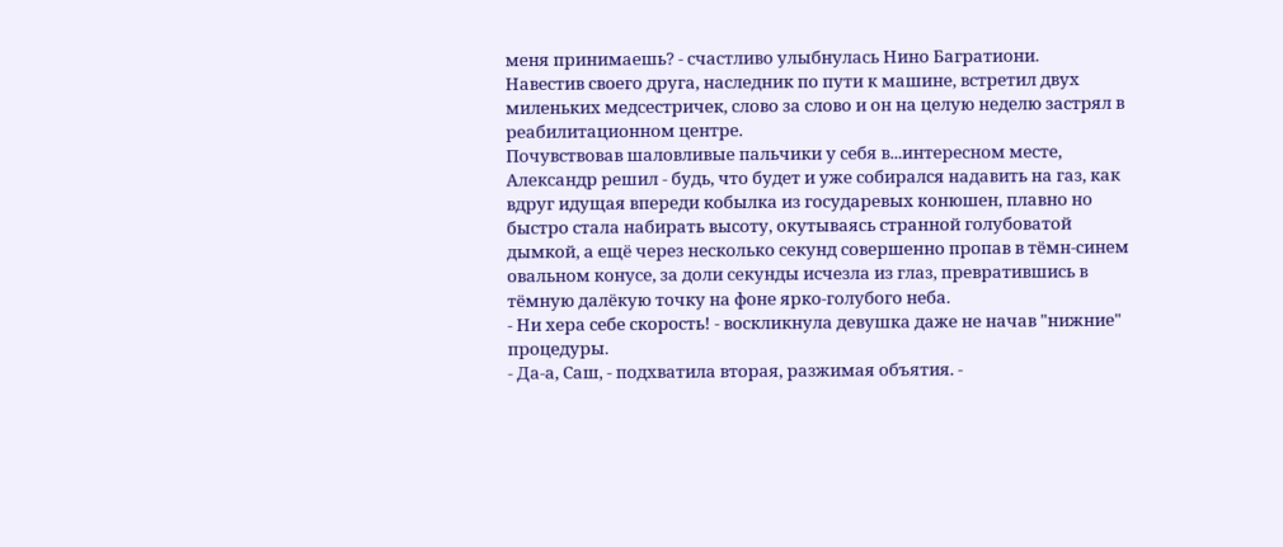меня принимаешь? - счастливо улыбнулась Нино Багратиони.
Навестив своего друга, наследник по пути к машине, встретил двух миленьких медсестричек, слово за слово и он на целую неделю застрял в реабилитационном центре.
Почувствовав шаловливые пальчики у себя в...интересном месте, Александр решил - будь, что будет и уже собирался надавить на газ, как вдруг идущая впереди кобылка из государевых конюшен, плавно но быстро стала набирать высоту, окутываясь странной голубоватой дымкой, а ещё через несколько секунд совершенно пропав в тёмн-синем овальном конусе, за доли секунды исчезла из глаз, превратившись в тёмную далёкую точку на фоне ярко-голубого неба.
- Ни хера себе скорость! - воскликнула девушка даже не начав "нижние" процедуры.
- Да-а, Саш, - подхватила вторая, разжимая объятия. -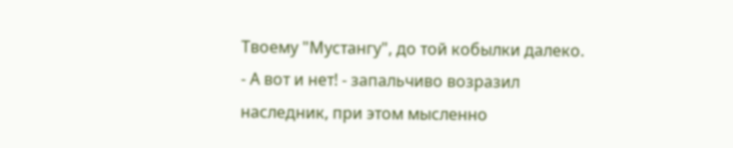Твоему "Мустангу", до той кобылки далеко.
- А вот и нет! - запальчиво возразил наследник, при этом мысленно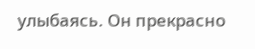улыбаясь. Он прекрасно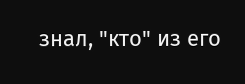знал, "кто" из его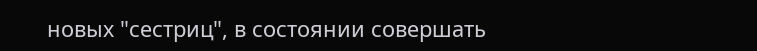новых "сестриц", в состоянии совершать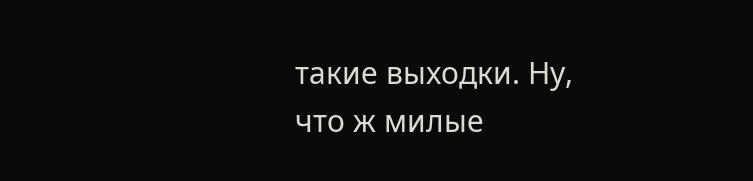такие выходки. Ну, что ж милые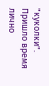"куколки". Пришло время лично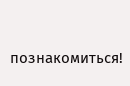познакомиться!